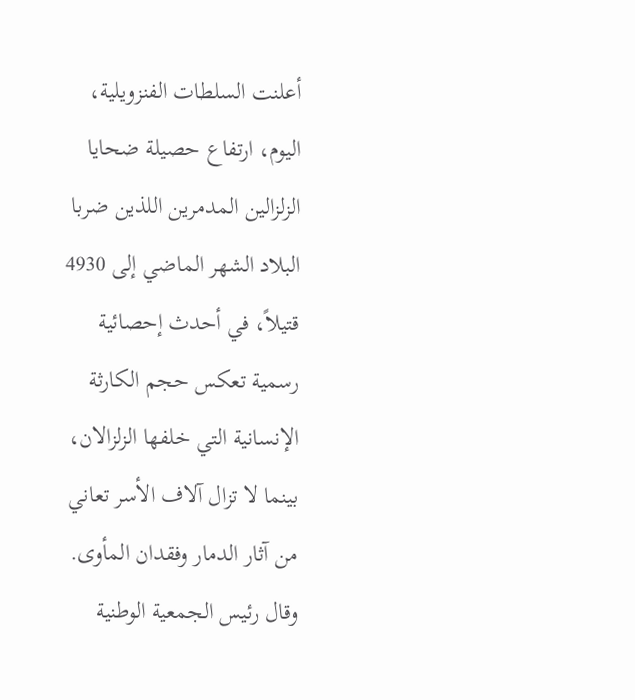أعلنت السلطات الفنزويلية، اليوم، ارتفاع حصيلة ضحايا الزلزالين المدمرين اللذين ضربا البلاد الشهر الماضي إلى 4930 قتيلاً، في أحدث إحصائية رسمية تعكس حجم الكارثة الإنسانية التي خلفها الزلزالان، بينما لا تزال آلاف الأسر تعاني من آثار الدمار وفقدان المأوى.
وقال رئيس الجمعية الوطنية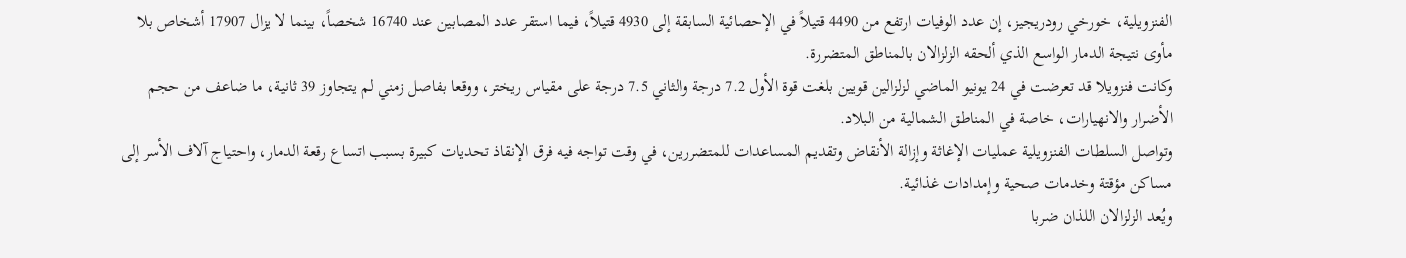الفنزويلية، خورخي رودريجيز، إن عدد الوفيات ارتفع من 4490 قتيلاً في الإحصائية السابقة إلى 4930 قتيلاً، فيما استقر عدد المصابين عند 16740 شخصاً، بينما لا يزال 17907 أشخاص بلا مأوى نتيجة الدمار الواسع الذي ألحقه الزلزالان بالمناطق المتضررة.
وكانت فنزويلا قد تعرضت في 24 يونيو الماضي لزلزالين قويين بلغت قوة الأول 7.2 درجة والثاني 7.5 درجة على مقياس ريختر، ووقعا بفاصل زمني لم يتجاوز 39 ثانية، ما ضاعف من حجم الأضرار والانهيارات، خاصة في المناطق الشمالية من البلاد.
وتواصل السلطات الفنزويلية عمليات الإغاثة وإزالة الأنقاض وتقديم المساعدات للمتضررين، في وقت تواجه فيه فرق الإنقاذ تحديات كبيرة بسبب اتساع رقعة الدمار، واحتياج آلاف الأسر إلى مساكن مؤقتة وخدمات صحية وإمدادات غذائية.
ويُعد الزلزالان اللذان ضربا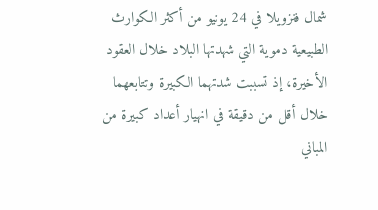شمال فنزويلا في 24 يونيو من أكثر الكوارث الطبيعية دموية التي شهدتها البلاد خلال العقود الأخيرة، إذ تسببت شدتهما الكبيرة وتتابعهما خلال أقل من دقيقة في انهيار أعداد كبيرة من المباني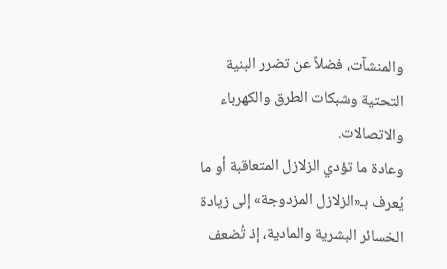والمنشآت، فضلاً عن تضرر البنية التحتية وشبكات الطرق والكهرباء والاتصالات.
وعادة ما تؤدي الزلازل المتعاقبة أو ما يُعرف بـ«الزلازل المزدوجة» إلى زيادة الخسائر البشرية والمادية، إذ تُضعف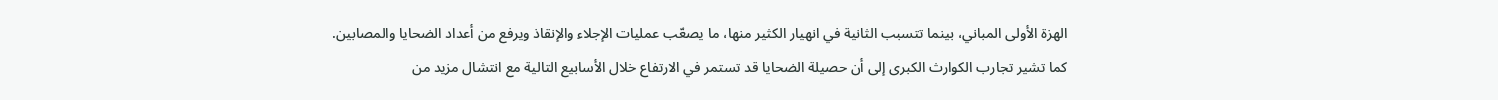الهزة الأولى المباني، بينما تتسبب الثانية في انهيار الكثير منها، ما يصعّب عمليات الإجلاء والإنقاذ ويرفع من أعداد الضحايا والمصابين.
كما تشير تجارب الكوارث الكبرى إلى أن حصيلة الضحايا قد تستمر في الارتفاع خلال الأسابيع التالية مع انتشال مزيد من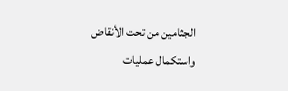الجثامين من تحت الأنقاض واستكمال عمليات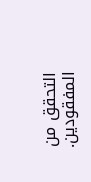التحقق من المفقودين.